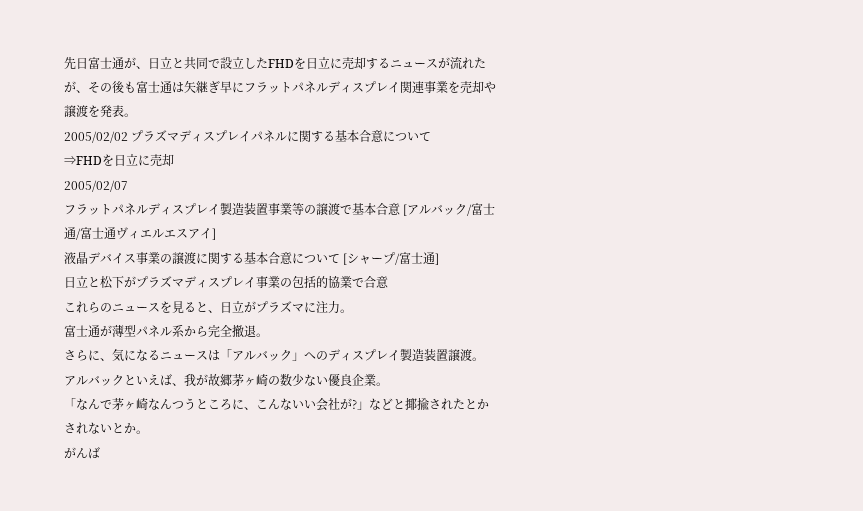先日富士通が、日立と共同で設立したFHDを日立に売却するニュースが流れたが、その後も富士通は矢継ぎ早にフラットパネルディスプレイ関連事業を売却や譲渡を発表。
2005/02/02 プラズマディスプレイパネルに関する基本合意について
⇒FHDを日立に売却
2005/02/07
フラットパネルディスプレイ製造装置事業等の譲渡で基本合意 [アルバック/富士通/富士通ヴィエルエスアイ]
液晶デバイス事業の譲渡に関する基本合意について [シャープ/富士通]
日立と松下がプラズマディスプレイ事業の包括的協業で合意
これらのニュースを見ると、日立がプラズマに注力。
富士通が薄型パネル系から完全撤退。
さらに、気になるニュースは「アルバック」へのディスプレイ製造装置譲渡。
アルバックといえば、我が故郷茅ヶ崎の数少ない優良企業。
「なんで茅ヶ崎なんつうところに、こんないい会社が?」などと揶揄されたとかされないとか。
がんば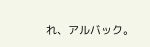れ、アルバック。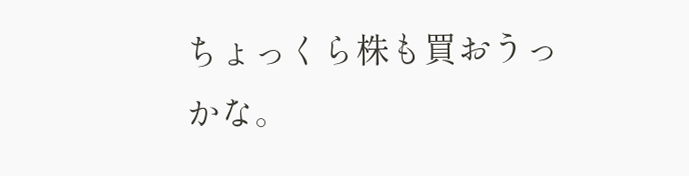ちょっくら株も買おうっかな。